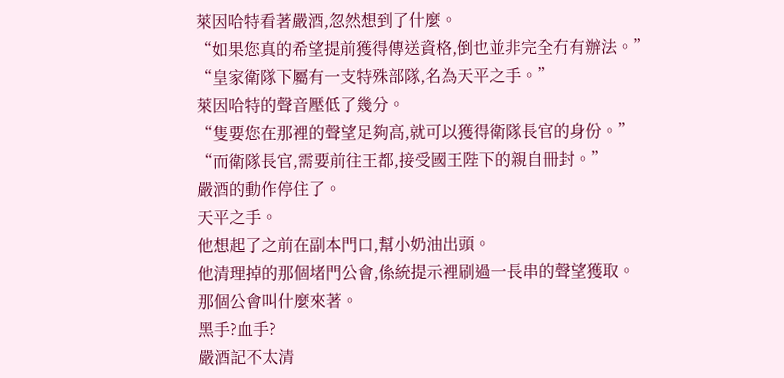萊因哈特看著嚴酒,忽然想到了什麼。
“如果您真的希望提前獲得傳送資格,倒也並非完全冇有辦法。”
“皇家衛隊下屬有一支特殊部隊,名為天平之手。”
萊因哈特的聲音壓低了幾分。
“隻要您在那裡的聲望足夠高,就可以獲得衛隊長官的身份。”
“而衛隊長官,需要前往王都,接受國王陛下的親自冊封。”
嚴酒的動作停住了。
天平之手。
他想起了之前在副本門口,幫小奶油出頭。
他清理掉的那個堵門公會,係統提示裡刷過一長串的聲望獲取。
那個公會叫什麼來著。
黑手?血手?
嚴酒記不太清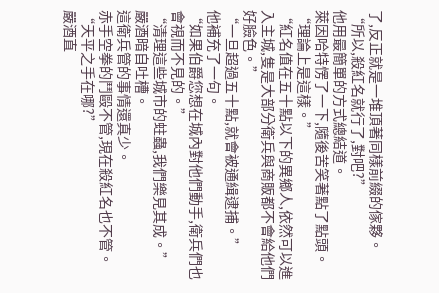了,反正就是一堆頂著同樣前綴的傢夥。
“所以,殺紅名就行了,對吧?”
他用最簡單的方式總結道。
萊因哈特愣了一下,隨後苦笑著點了點頭。
“理論上是這樣。”
“紅名值在五十點以下的異鄉人,依然可以進入主城,隻是大部分衛兵與商販都不會給他們好臉色。”
“一旦超過五十點,就會被通緝逮捕。”
他補充了一句。
“如果伯爵您想在城內對他們動手,衛兵們也會視而不見的。”
“清理這些城市的蛀蟲,我們樂見其成。”
嚴酒暗自吐槽。
這衛兵管的事情還真少。
赤手空拳的鬥毆不管,現在殺紅名也不管。
“天平之手在哪?”
嚴酒直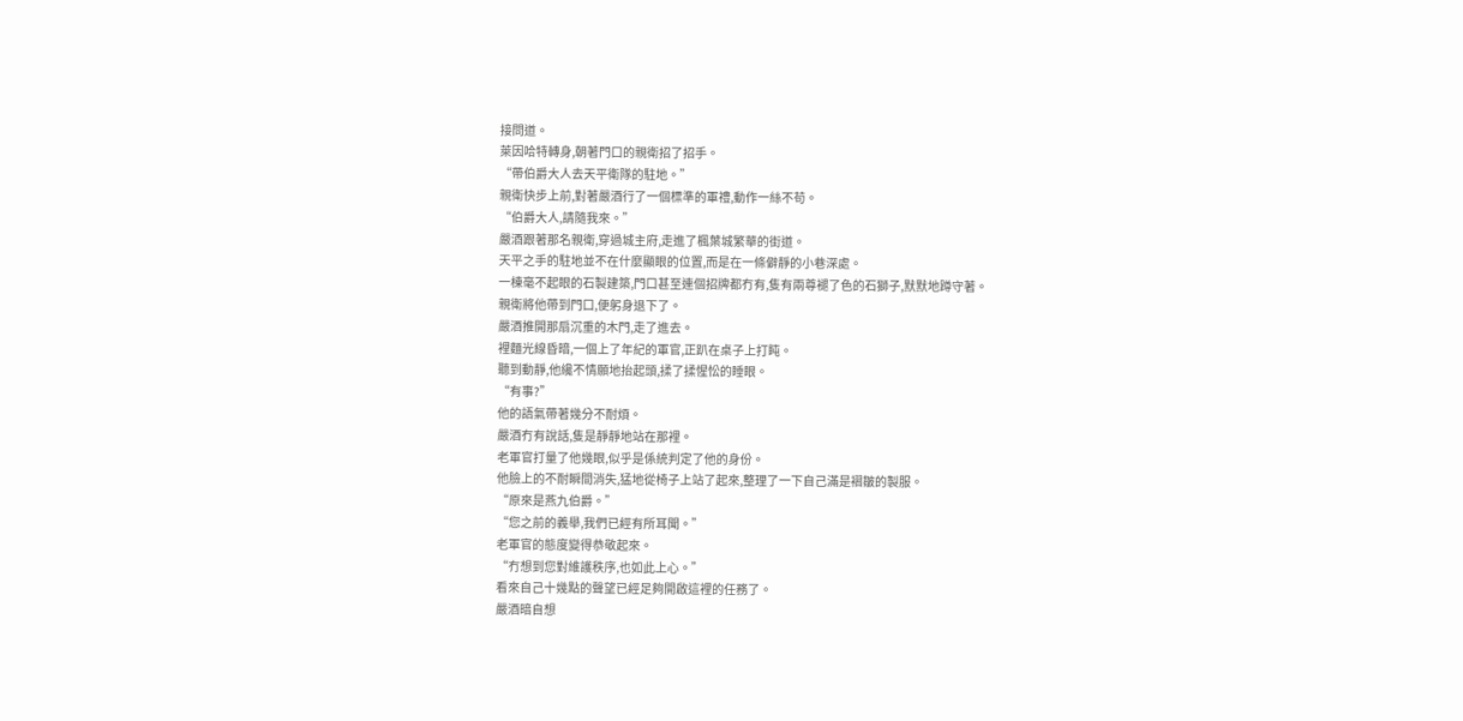接問道。
萊因哈特轉身,朝著門口的親衛招了招手。
“帶伯爵大人去天平衛隊的駐地。”
親衛快步上前,對著嚴酒行了一個標準的軍禮,動作一絲不苟。
“伯爵大人,請隨我來。”
嚴酒跟著那名親衛,穿過城主府,走進了楓葉城繁華的街道。
天平之手的駐地並不在什麼顯眼的位置,而是在一條僻靜的小巷深處。
一棟毫不起眼的石製建築,門口甚至連個招牌都冇有,隻有兩尊褪了色的石獅子,默默地蹲守著。
親衛將他帶到門口,便躬身退下了。
嚴酒推開那扇沉重的木門,走了進去。
裡麵光線昏暗,一個上了年紀的軍官,正趴在桌子上打盹。
聽到動靜,他纔不情願地抬起頭,揉了揉惺忪的睡眼。
“有事?”
他的語氣帶著幾分不耐煩。
嚴酒冇有說話,隻是靜靜地站在那裡。
老軍官打量了他幾眼,似乎是係統判定了他的身份。
他臉上的不耐瞬間消失,猛地從椅子上站了起來,整理了一下自己滿是褶皺的製服。
“原來是燕九伯爵。”
“您之前的義舉,我們已經有所耳聞。”
老軍官的態度變得恭敬起來。
“冇想到您對維護秩序,也如此上心。”
看來自己十幾點的聲望已經足夠開啟這裡的任務了。
嚴酒暗自想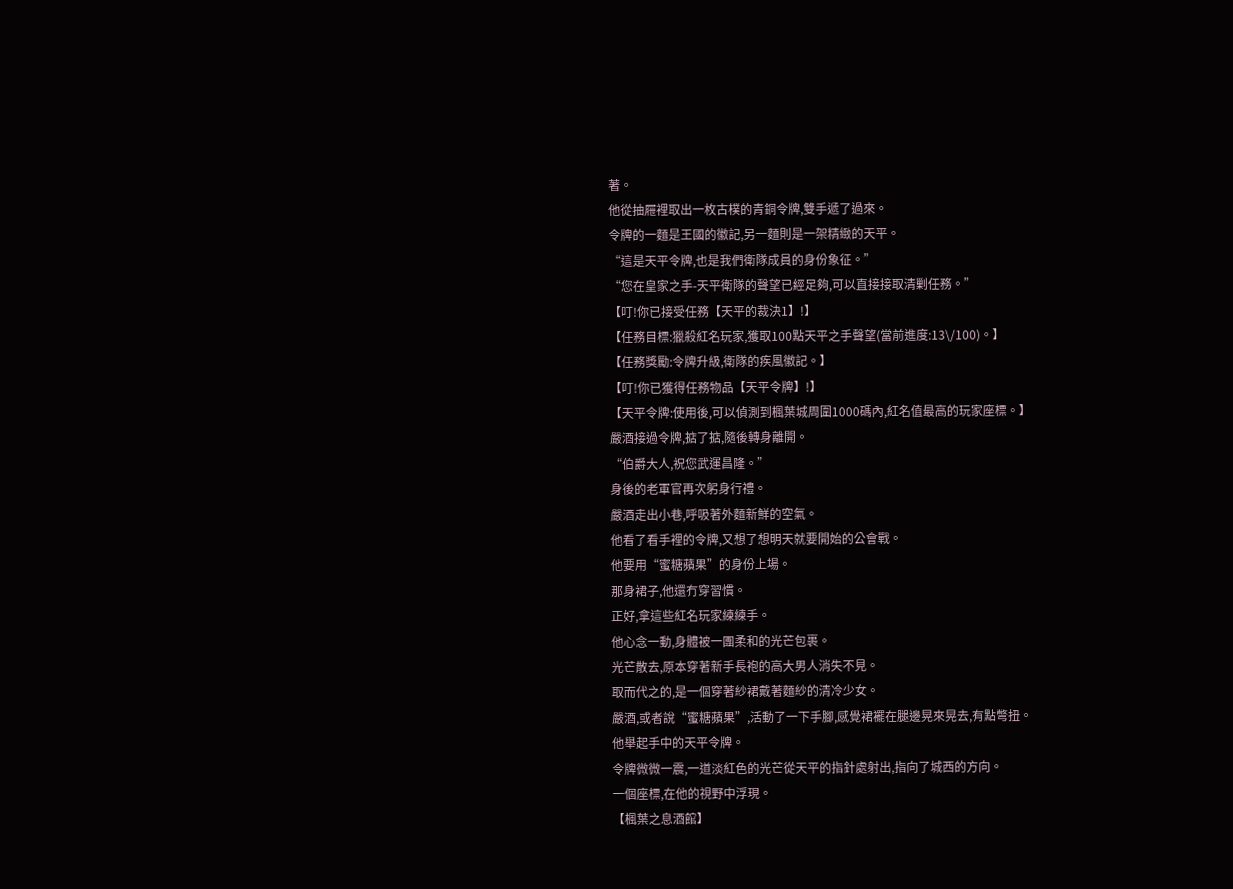著。
他從抽屜裡取出一枚古樸的青銅令牌,雙手遞了過來。
令牌的一麵是王國的徽記,另一麵則是一架精緻的天平。
“這是天平令牌,也是我們衛隊成員的身份象征。”
“您在皇家之手-天平衛隊的聲望已經足夠,可以直接接取清剿任務。”
【叮!你已接受任務【天平的裁決1】!】
【任務目標:獵殺紅名玩家,獲取100點天平之手聲望(當前進度:13\/100)。】
【任務獎勵:令牌升級,衛隊的疾風徽記。】
【叮!你已獲得任務物品【天平令牌】!】
【天平令牌:使用後,可以偵測到楓葉城周圍1000碼內,紅名值最高的玩家座標。】
嚴酒接過令牌,掂了掂,隨後轉身離開。
“伯爵大人,祝您武運昌隆。”
身後的老軍官再次躬身行禮。
嚴酒走出小巷,呼吸著外麵新鮮的空氣。
他看了看手裡的令牌,又想了想明天就要開始的公會戰。
他要用“蜜糖蘋果”的身份上場。
那身裙子,他還冇穿習慣。
正好,拿這些紅名玩家練練手。
他心念一動,身體被一團柔和的光芒包裹。
光芒散去,原本穿著新手長袍的高大男人消失不見。
取而代之的,是一個穿著紗裙戴著麵紗的清冷少女。
嚴酒,或者說“蜜糖蘋果”,活動了一下手腳,感覺裙襬在腿邊晃來晃去,有點彆扭。
他舉起手中的天平令牌。
令牌微微一震,一道淡紅色的光芒從天平的指針處射出,指向了城西的方向。
一個座標,在他的視野中浮現。
【楓葉之息酒館】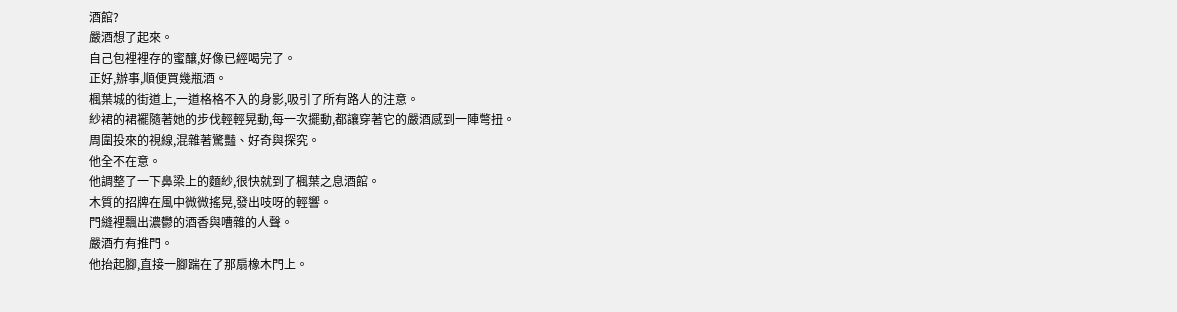酒館?
嚴酒想了起來。
自己包裡裡存的蜜釀,好像已經喝完了。
正好,辦事,順便買幾瓶酒。
楓葉城的街道上,一道格格不入的身影,吸引了所有路人的注意。
紗裙的裙襬隨著她的步伐輕輕晃動,每一次擺動,都讓穿著它的嚴酒感到一陣彆扭。
周圍投來的視線,混雜著驚豔、好奇與探究。
他全不在意。
他調整了一下鼻梁上的麵紗,很快就到了楓葉之息酒館。
木質的招牌在風中微微搖晃,發出吱呀的輕響。
門縫裡飄出濃鬱的酒香與嘈雜的人聲。
嚴酒冇有推門。
他抬起腳,直接一腳踹在了那扇橡木門上。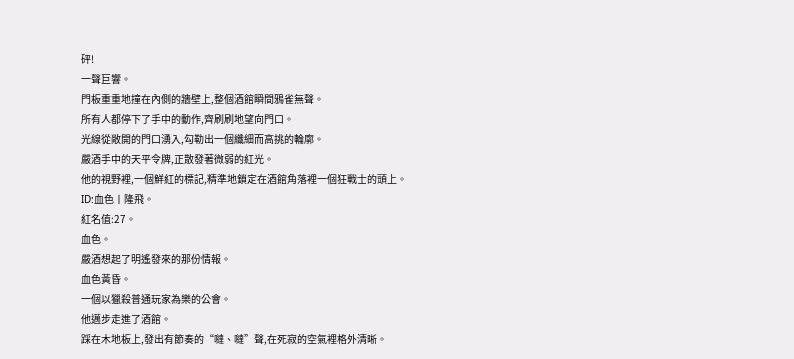砰!
一聲巨響。
門板重重地撞在內側的牆壁上,整個酒館瞬間鴉雀無聲。
所有人都停下了手中的動作,齊刷刷地望向門口。
光線從敞開的門口湧入,勾勒出一個纖細而高挑的輪廓。
嚴酒手中的天平令牌,正散發著微弱的紅光。
他的視野裡,一個鮮紅的標記,精準地鎖定在酒館角落裡一個狂戰士的頭上。
ID:血色丨隆飛。
紅名值:27。
血色。
嚴酒想起了明遙發來的那份情報。
血色黃昏。
一個以獵殺普通玩家為樂的公會。
他邁步走進了酒館。
踩在木地板上,發出有節奏的“噠、噠”聲,在死寂的空氣裡格外清晰。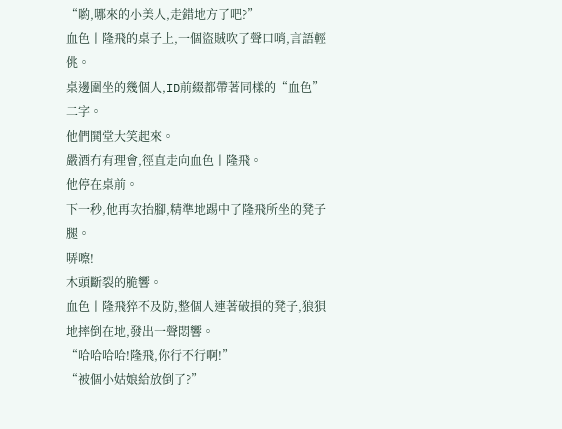“喲,哪來的小美人,走錯地方了吧?”
血色丨隆飛的桌子上,一個盜賊吹了聲口哨,言語輕佻。
桌邊圍坐的幾個人,ID前綴都帶著同樣的“血色”二字。
他們鬨堂大笑起來。
嚴酒冇有理會,徑直走向血色丨隆飛。
他停在桌前。
下一秒,他再次抬腳,精準地踢中了隆飛所坐的凳子腿。
哢嚓!
木頭斷裂的脆響。
血色丨隆飛猝不及防,整個人連著破損的凳子,狼狽地摔倒在地,發出一聲悶響。
“哈哈哈哈!隆飛,你行不行啊!”
“被個小姑娘給放倒了?”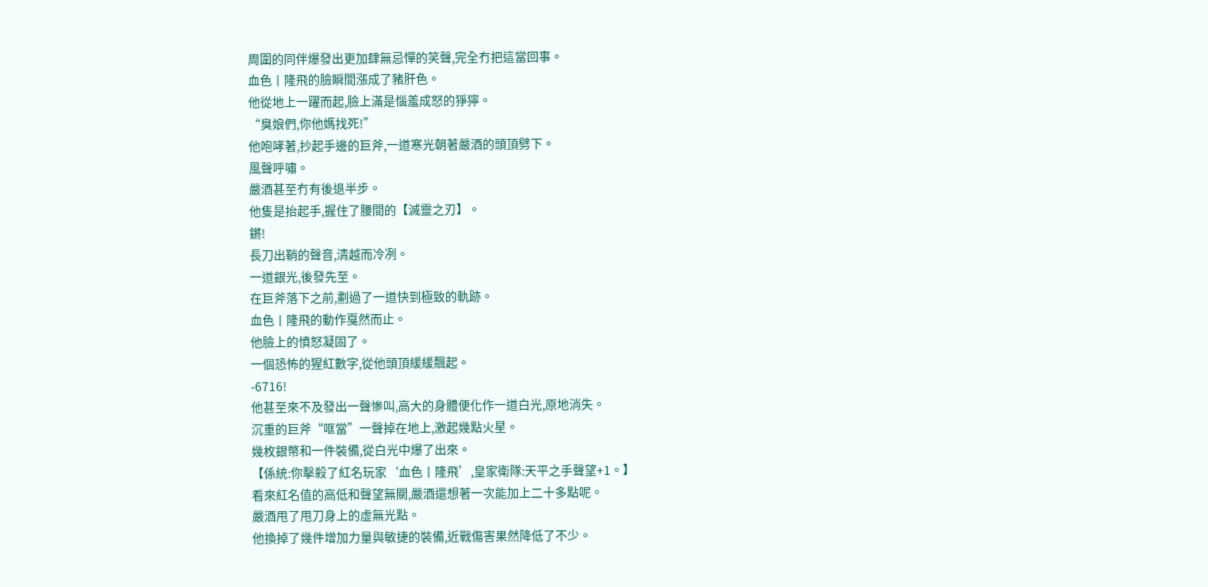周圍的同伴爆發出更加肆無忌憚的笑聲,完全冇把這當回事。
血色丨隆飛的臉瞬間漲成了豬肝色。
他從地上一躍而起,臉上滿是惱羞成怒的猙獰。
“臭娘們,你他媽找死!”
他咆哮著,抄起手邊的巨斧,一道寒光朝著嚴酒的頭頂劈下。
風聲呼嘯。
嚴酒甚至冇有後退半步。
他隻是抬起手,握住了腰間的【滅靈之刃】。
鏘!
長刀出鞘的聲音,清越而冷冽。
一道銀光,後發先至。
在巨斧落下之前,劃過了一道快到極致的軌跡。
血色丨隆飛的動作戛然而止。
他臉上的憤怒凝固了。
一個恐怖的猩紅數字,從他頭頂緩緩飄起。
-6716!
他甚至來不及發出一聲慘叫,高大的身體便化作一道白光,原地消失。
沉重的巨斧“哐當”一聲掉在地上,激起幾點火星。
幾枚銀幣和一件裝備,從白光中爆了出來。
【係統:你擊殺了紅名玩家‘血色丨隆飛’,皇家衛隊:天平之手聲望+1。】
看來紅名值的高低和聲望無關,嚴酒還想著一次能加上二十多點呢。
嚴酒甩了甩刀身上的虛無光點。
他換掉了幾件增加力量與敏捷的裝備,近戰傷害果然降低了不少。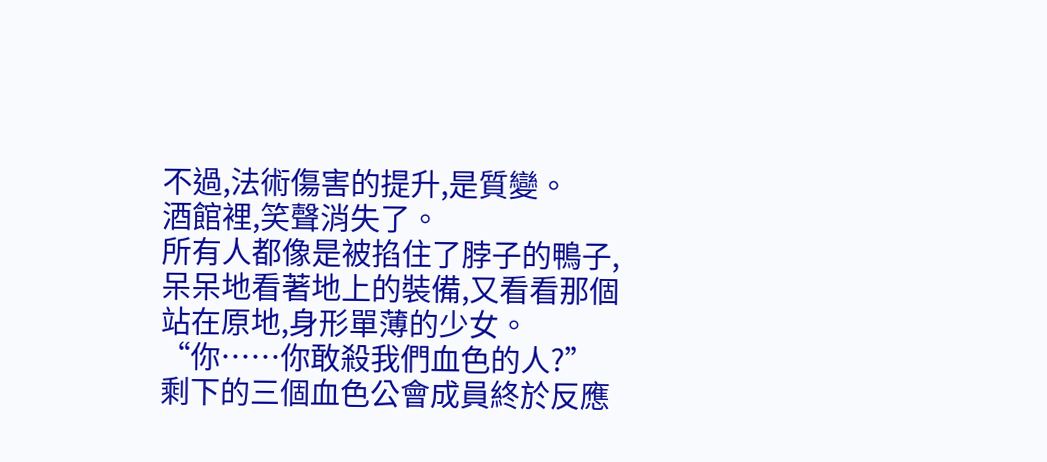不過,法術傷害的提升,是質變。
酒館裡,笑聲消失了。
所有人都像是被掐住了脖子的鴨子,呆呆地看著地上的裝備,又看看那個站在原地,身形單薄的少女。
“你……你敢殺我們血色的人?”
剩下的三個血色公會成員終於反應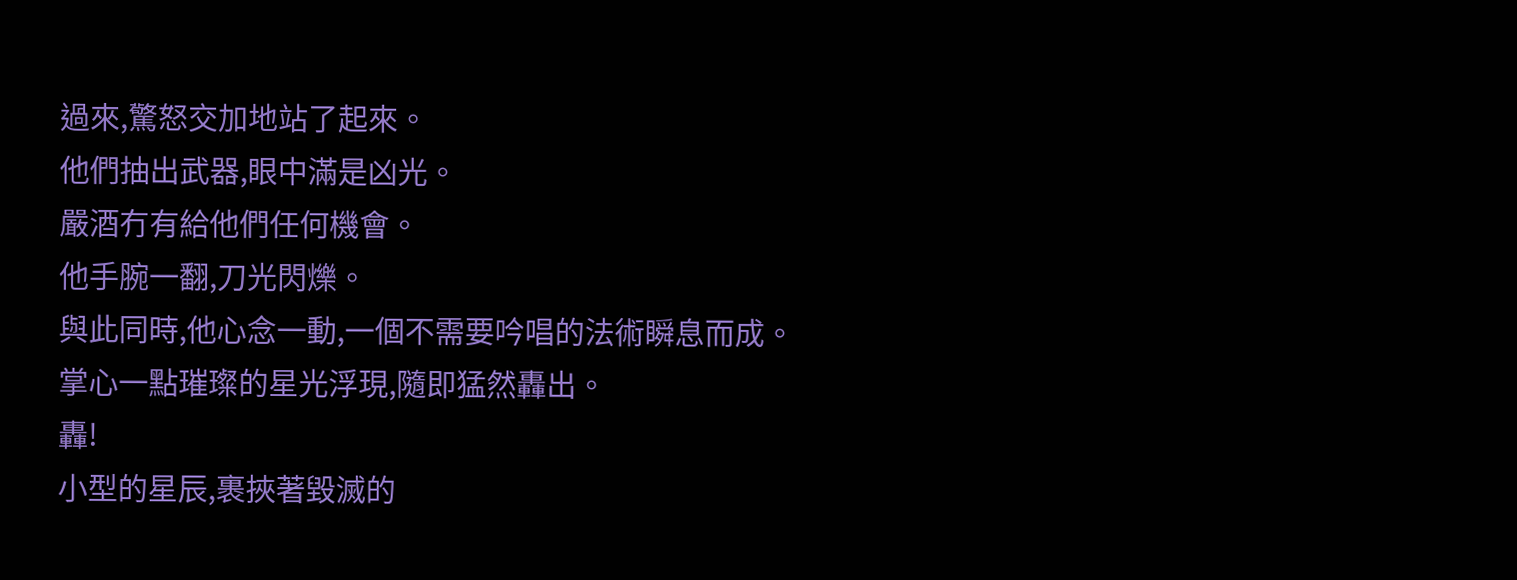過來,驚怒交加地站了起來。
他們抽出武器,眼中滿是凶光。
嚴酒冇有給他們任何機會。
他手腕一翻,刀光閃爍。
與此同時,他心念一動,一個不需要吟唱的法術瞬息而成。
掌心一點璀璨的星光浮現,隨即猛然轟出。
轟!
小型的星辰,裹挾著毀滅的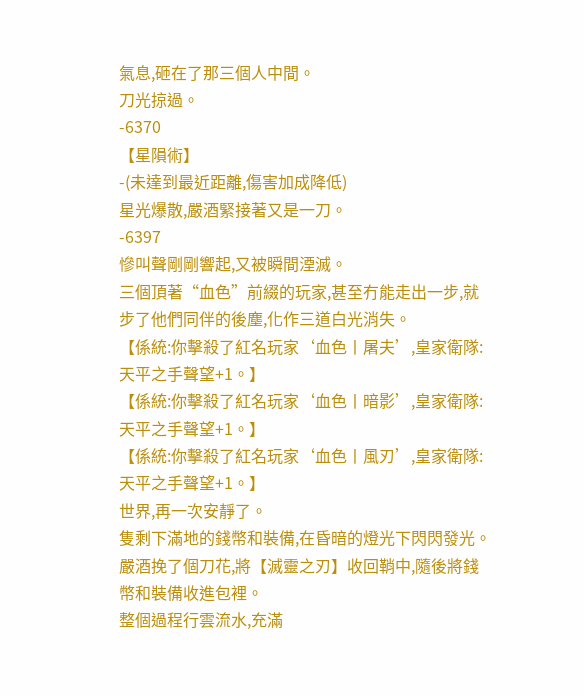氣息,砸在了那三個人中間。
刀光掠過。
-6370
【星隕術】
-(未達到最近距離,傷害加成降低)
星光爆散,嚴酒緊接著又是一刀。
-6397
慘叫聲剛剛響起,又被瞬間湮滅。
三個頂著“血色”前綴的玩家,甚至冇能走出一步,就步了他們同伴的後塵,化作三道白光消失。
【係統:你擊殺了紅名玩家‘血色丨屠夫’,皇家衛隊:天平之手聲望+1。】
【係統:你擊殺了紅名玩家‘血色丨暗影’,皇家衛隊:天平之手聲望+1。】
【係統:你擊殺了紅名玩家‘血色丨風刃’,皇家衛隊:天平之手聲望+1。】
世界,再一次安靜了。
隻剩下滿地的錢幣和裝備,在昏暗的燈光下閃閃發光。
嚴酒挽了個刀花,將【滅靈之刃】收回鞘中,隨後將錢幣和裝備收進包裡。
整個過程行雲流水,充滿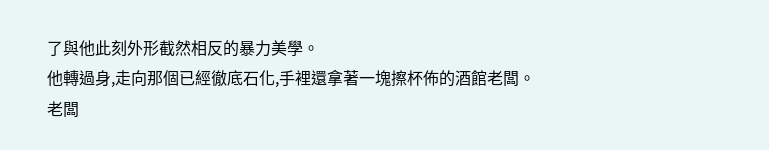了與他此刻外形截然相反的暴力美學。
他轉過身,走向那個已經徹底石化,手裡還拿著一塊擦杯佈的酒館老闆。
老闆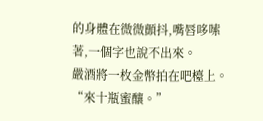的身體在微微顫抖,嘴唇哆嗦著,一個字也說不出來。
嚴酒將一枚金幣拍在吧檯上。
“來十瓶蜜釀。”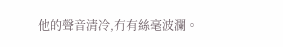他的聲音清冷,冇有絲毫波瀾。